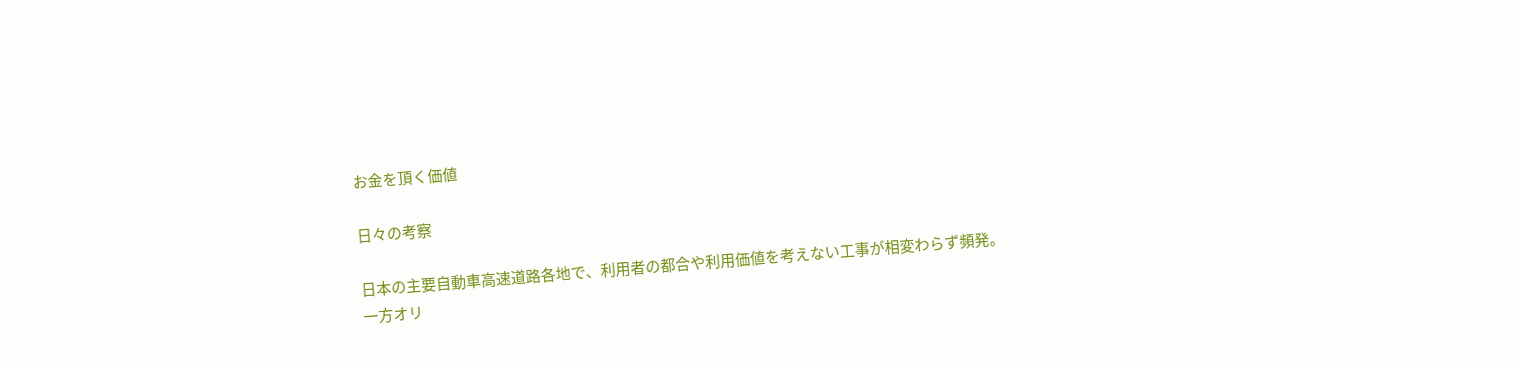お金を頂く価値

日々の考察

日本の主要自動車高速道路各地で、利用者の都合や利用価値を考えない工事が相変わらず頻発。
一方オリ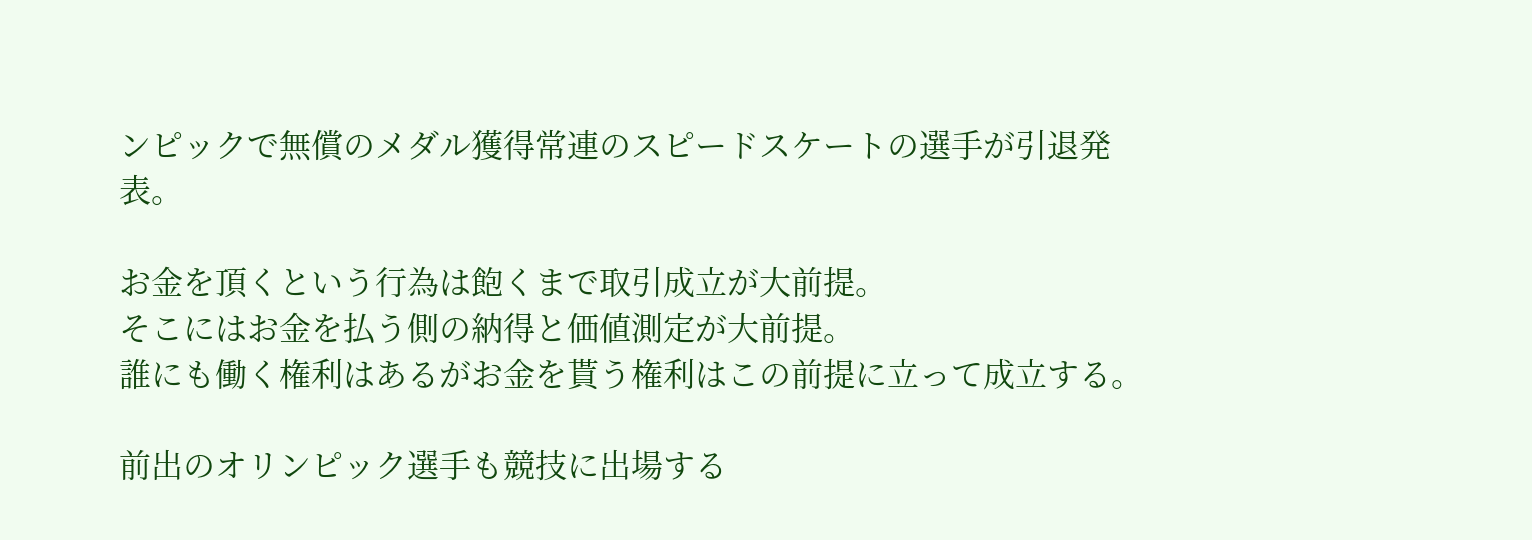ンピックで無償のメダル獲得常連のスピードスケートの選手が引退発表。

お金を頂くという行為は飽くまで取引成立が大前提。
そこにはお金を払う側の納得と価値測定が大前提。
誰にも働く権利はあるがお金を貰う権利はこの前提に立って成立する。

前出のオリンピック選手も競技に出場する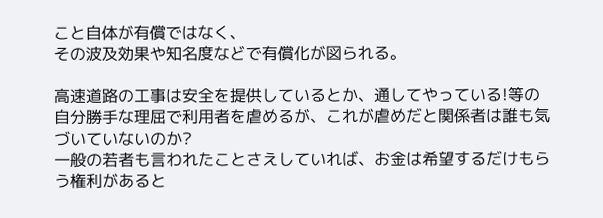こと自体が有償ではなく、
その波及効果や知名度などで有償化が図られる。

高速道路の工事は安全を提供しているとか、通してやっている!等の自分勝手な理屈で利用者を虐めるが、これが虐めだと関係者は誰も気づいていないのか?
一般の若者も言われたことさえしていれば、お金は希望するだけもらう権利があると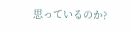思っているのか?